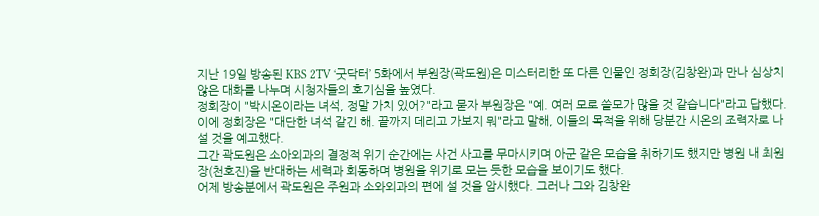지난 19일 방송된 KBS 2TV ‘굿닥터’ 5화에서 부원장(곽도원)은 미스터리한 또 다른 인물인 정회장(김창완)과 만나 심상치 않은 대화를 나누며 시청자들의 호기심을 높였다.
정회장이 "박시온이라는 녀석, 정말 가치 있어?"라고 묻자 부원장은 "예. 여러 모로 쓸모가 많을 것 같습니다"라고 답했다. 이에 정회장은 "대단한 녀석 같긴 해. 끝까지 데리고 가보지 뭐"라고 말해, 이들의 목적을 위해 당분간 시온의 조력자로 나설 것을 예고했다.
그간 곽도원은 소아외과의 결정적 위기 순간에는 사건 사고를 무마시키며 아군 같은 모습을 취하기도 했지만 병원 내 최원장(천호진)을 반대하는 세력과 회동하며 병원을 위기로 모는 듯한 모습을 보이기도 했다.
어제 방송분에서 곽도원은 주원과 소와외과의 편에 설 것을 암시했다. 그러나 그와 김창완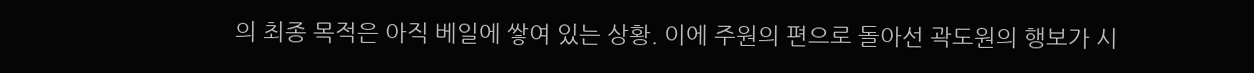의 최종 목적은 아직 베일에 쌓여 있는 상황. 이에 주원의 편으로 돌아선 곽도원의 행보가 시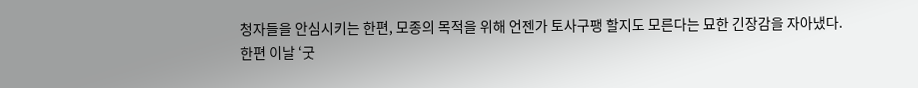청자들을 안심시키는 한편, 모종의 목적을 위해 언젠가 토사구팽 할지도 모른다는 묘한 긴장감을 자아냈다.
한편 이날 ‘굿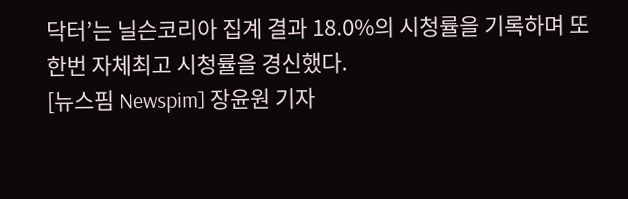닥터’는 닐슨코리아 집계 결과 18.0%의 시청률을 기록하며 또 한번 자체최고 시청률을 경신했다.
[뉴스핌 Newspim] 장윤원 기자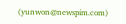(yunwon@newspim.com)